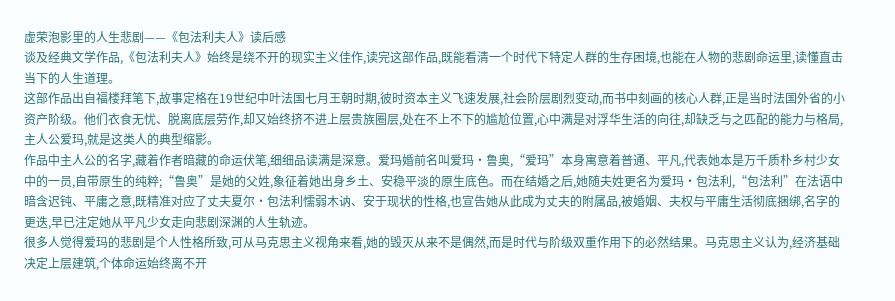虚荣泡影里的人生悲剧——《包法利夫人》读后感
谈及经典文学作品,《包法利夫人》始终是绕不开的现实主义佳作,读完这部作品,既能看清一个时代下特定人群的生存困境,也能在人物的悲剧命运里,读懂直击当下的人生道理。
这部作品出自福楼拜笔下,故事定格在19世纪中叶法国七月王朝时期,彼时资本主义飞速发展,社会阶层剧烈变动,而书中刻画的核心人群,正是当时法国外省的小资产阶级。他们衣食无忧、脱离底层劳作,却又始终挤不进上层贵族圈层,处在不上不下的尴尬位置,心中满是对浮华生活的向往,却缺乏与之匹配的能力与格局,主人公爱玛,就是这类人的典型缩影。
作品中主人公的名字,藏着作者暗藏的命运伏笔,细细品读满是深意。爱玛婚前名叫爱玛・鲁奥,“爱玛”本身寓意着普通、平凡,代表她本是万千质朴乡村少女中的一员,自带原生的纯粹;“鲁奥”是她的父姓,象征着她出身乡土、安稳平淡的原生底色。而在结婚之后,她随夫姓更名为爱玛・包法利,“包法利”在法语中暗含迟钝、平庸之意,既精准对应了丈夫夏尔・包法利懦弱木讷、安于现状的性格,也宣告她从此成为丈夫的附属品,被婚姻、夫权与平庸生活彻底捆绑,名字的更迭,早已注定她从平凡少女走向悲剧深渊的人生轨迹。
很多人觉得爱玛的悲剧是个人性格所致,可从马克思主义视角来看,她的毁灭从来不是偶然,而是时代与阶级双重作用下的必然结果。马克思主义认为,经济基础决定上层建筑,个体命运始终离不开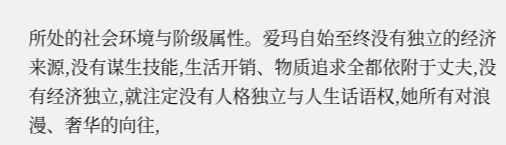所处的社会环境与阶级属性。爱玛自始至终没有独立的经济来源,没有谋生技能,生活开销、物质追求全都依附于丈夫,没有经济独立,就注定没有人格独立与人生话语权,她所有对浪漫、奢华的向往,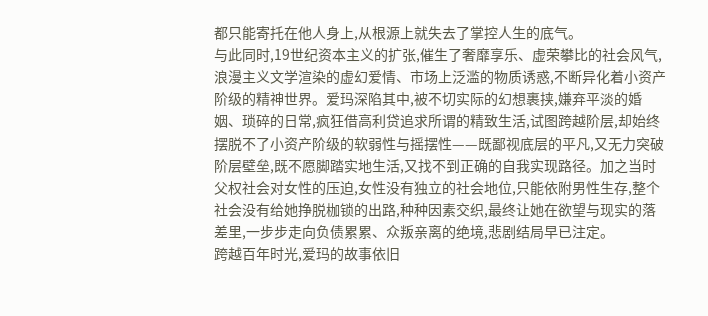都只能寄托在他人身上,从根源上就失去了掌控人生的底气。
与此同时,19世纪资本主义的扩张,催生了奢靡享乐、虚荣攀比的社会风气,浪漫主义文学渲染的虚幻爱情、市场上泛滥的物质诱惑,不断异化着小资产阶级的精神世界。爱玛深陷其中,被不切实际的幻想裹挟,嫌弃平淡的婚姻、琐碎的日常,疯狂借高利贷追求所谓的精致生活,试图跨越阶层,却始终摆脱不了小资产阶级的软弱性与摇摆性——既鄙视底层的平凡,又无力突破阶层壁垒,既不愿脚踏实地生活,又找不到正确的自我实现路径。加之当时父权社会对女性的压迫,女性没有独立的社会地位,只能依附男性生存,整个社会没有给她挣脱枷锁的出路,种种因素交织,最终让她在欲望与现实的落差里,一步步走向负债累累、众叛亲离的绝境,悲剧结局早已注定。
跨越百年时光,爱玛的故事依旧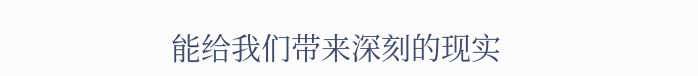能给我们带来深刻的现实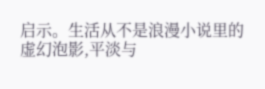启示。生活从不是浪漫小说里的虚幻泡影,平淡与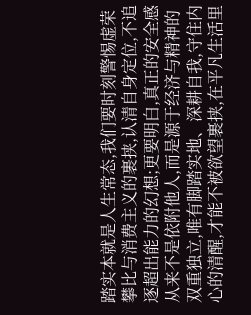踏实本就是人生常态,我们要时刻警惕虚荣攀比与消费主义的裹挟,认清自身定位,不追逐超出能力的幻想;更要明白,真正的安全感从来不是依附他人,而是源于经济与精神的双重独立,唯有脚踏实地、深耕自我,守住内心的清醒,才能不被欲望裹挟,在平凡生活里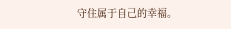守住属于自己的幸福。